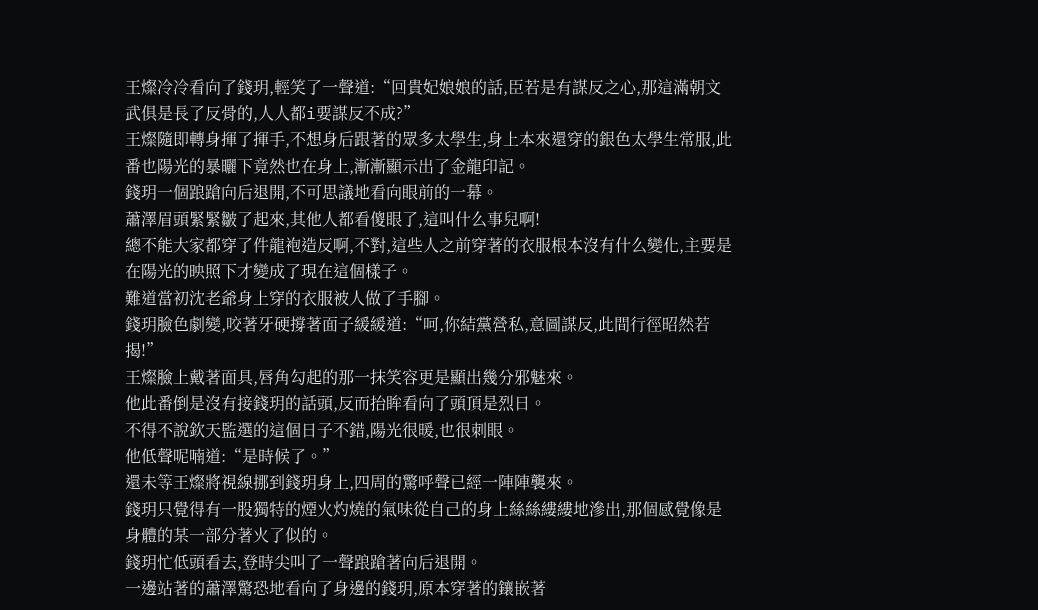王燦冷冷看向了錢玥,輕笑了一聲道:“回貴妃娘娘的話,臣若是有謀反之心,那這滿朝文武俱是長了反骨的,人人都i要謀反不成?”
王燦隨即轉身揮了揮手,不想身后跟著的眾多太學生,身上本來還穿的銀色太學生常服,此番也陽光的暴曬下竟然也在身上,漸漸顯示出了金龍印記。
錢玥一個踉蹌向后退開,不可思議地看向眼前的一幕。
蕭澤眉頭緊緊皺了起來,其他人都看傻眼了,這叫什么事兒啊!
總不能大家都穿了件龍袍造反啊,不對,這些人之前穿著的衣服根本沒有什么變化,主要是在陽光的映照下才變成了現在這個樣子。
難道當初沈老爺身上穿的衣服被人做了手腳。
錢玥臉色劇變,咬著牙硬撐著面子緩緩道:“呵,你結黨營私,意圖謀反,此間行徑昭然若揭!”
王燦臉上戴著面具,唇角勾起的那一抹笑容更是顯出幾分邪魅來。
他此番倒是沒有接錢玥的話頭,反而抬眸看向了頭頂是烈日。
不得不說欽天監選的這個日子不錯,陽光很暖,也很刺眼。
他低聲呢喃道:“是時候了。”
還未等王燦將視線挪到錢玥身上,四周的驚呼聲已經一陣陣襲來。
錢玥只覺得有一股獨特的煙火灼燒的氣味從自己的身上絲絲縷縷地滲出,那個感覺像是身體的某一部分著火了似的。
錢玥忙低頭看去,登時尖叫了一聲踉蹌著向后退開。
一邊站著的蕭澤驚恐地看向了身邊的錢玥,原本穿著的鑲嵌著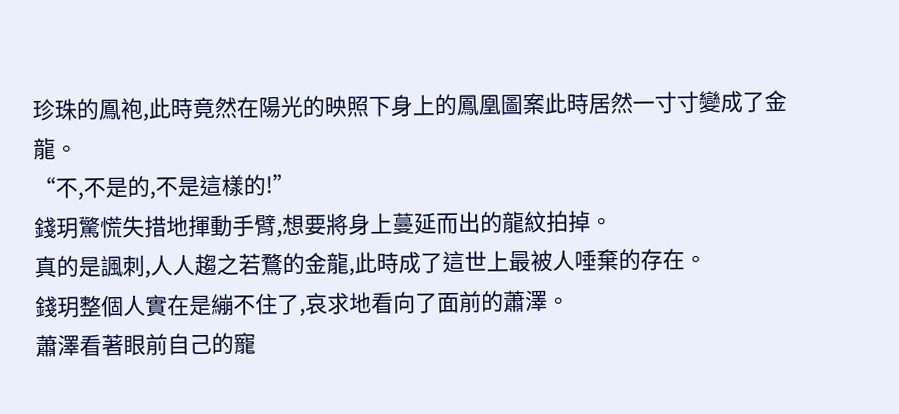珍珠的鳳袍,此時竟然在陽光的映照下身上的鳳凰圖案此時居然一寸寸變成了金龍。
“不,不是的,不是這樣的!”
錢玥驚慌失措地揮動手臂,想要將身上蔓延而出的龍紋拍掉。
真的是諷刺,人人趨之若鶩的金龍,此時成了這世上最被人唾棄的存在。
錢玥整個人實在是繃不住了,哀求地看向了面前的蕭澤。
蕭澤看著眼前自己的寵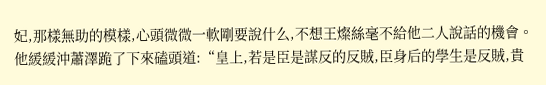妃,那樣無助的模樣,心頭微微一軟剛要說什么,不想王燦絲毫不給他二人說話的機會。
他緩緩沖蕭澤跪了下來磕頭道:“皇上,若是臣是謀反的反賊,臣身后的學生是反賊,貴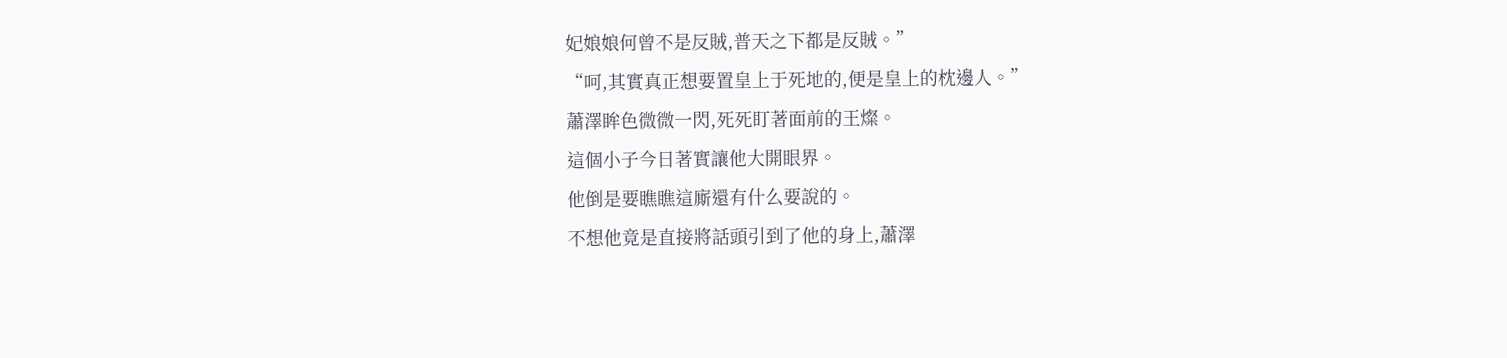妃娘娘何曾不是反賊,普天之下都是反賊。”
“呵,其實真正想要置皇上于死地的,便是皇上的枕邊人。”
蕭澤眸色微微一閃,死死盯著面前的王燦。
這個小子今日著實讓他大開眼界。
他倒是要瞧瞧這廝還有什么要說的。
不想他竟是直接將話頭引到了他的身上,蕭澤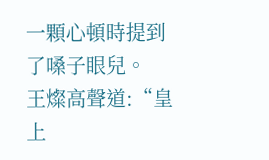一顆心頓時提到了嗓子眼兒。
王燦高聲道:“皇上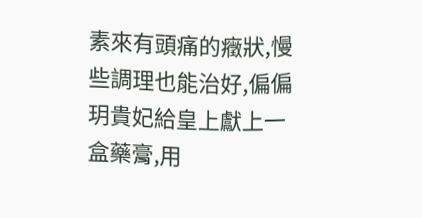素來有頭痛的癥狀,慢些調理也能治好,偏偏玥貴妃給皇上獻上一盒藥膏,用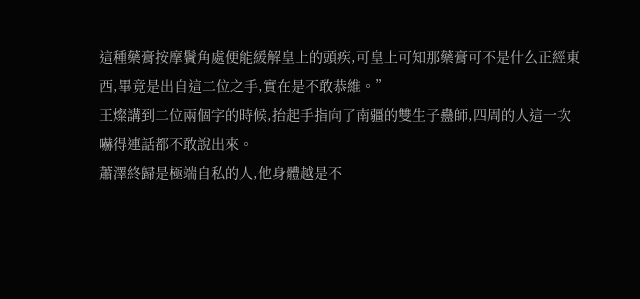這種藥膏按摩鬢角處便能緩解皇上的頭疾,可皇上可知那藥膏可不是什么正經東西,畢竟是出自這二位之手,實在是不敢恭維。”
王燦講到二位兩個字的時候,抬起手指向了南疆的雙生子蠱師,四周的人這一次嚇得連話都不敢說出來。
蕭澤終歸是極端自私的人,他身體越是不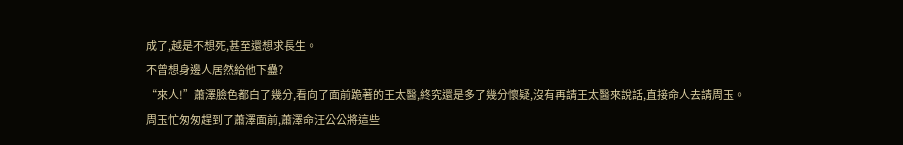成了,越是不想死,甚至還想求長生。
不曾想身邊人居然給他下蠱?
“來人!”蕭澤臉色都白了幾分,看向了面前跪著的王太醫,終究還是多了幾分懷疑,沒有再請王太醫來說話,直接命人去請周玉。
周玉忙匆匆趕到了蕭澤面前,蕭澤命汪公公將這些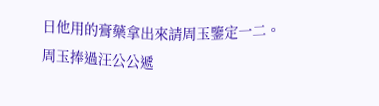日他用的膏藥拿出來請周玉鑒定一二。
周玉捧過汪公公遞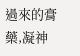過來的膏藥,凝神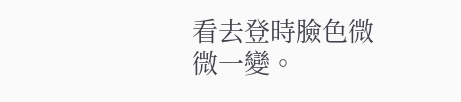看去登時臉色微微一變。